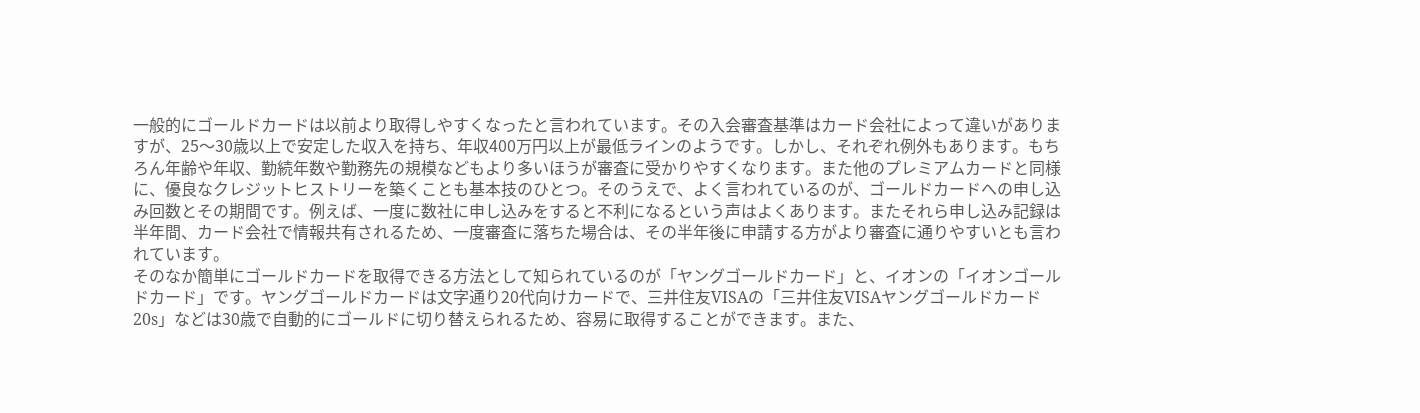一般的にゴールドカードは以前より取得しやすくなったと言われています。その入会審査基準はカード会社によって違いがありますが、25〜30歳以上で安定した収入を持ち、年収400万円以上が最低ラインのようです。しかし、それぞれ例外もあります。もちろん年齢や年収、勤続年数や勤務先の規模などもより多いほうが審査に受かりやすくなります。また他のプレミアムカードと同様に、優良なクレジットヒストリーを築くことも基本技のひとつ。そのうえで、よく言われているのが、ゴールドカードへの申し込み回数とその期間です。例えば、一度に数社に申し込みをすると不利になるという声はよくあります。またそれら申し込み記録は半年間、カード会社で情報共有されるため、一度審査に落ちた場合は、その半年後に申請する方がより審査に通りやすいとも言われています。
そのなか簡単にゴールドカードを取得できる方法として知られているのが「ヤングゴールドカード」と、イオンの「イオンゴールドカード」です。ヤングゴールドカードは文字通り20代向けカードで、三井住友VISAの「三井住友VISAヤングゴールドカード20s」などは30歳で自動的にゴールドに切り替えられるため、容易に取得することができます。また、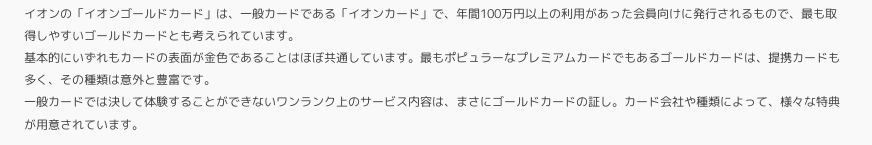イオンの「イオンゴールドカード」は、一般カードである「イオンカード」で、年間100万円以上の利用があった会員向けに発行されるもので、最も取得しやすいゴールドカードとも考えられています。
基本的にいずれもカードの表面が金色であることはほぼ共通しています。最もポピュラーなプレミアムカードでもあるゴールドカードは、提携カードも多く、その種類は意外と豊富です。
一般カードでは決して体験することができないワンランク上のサービス内容は、まさにゴールドカードの証し。カード会社や種類によって、様々な特典が用意されています。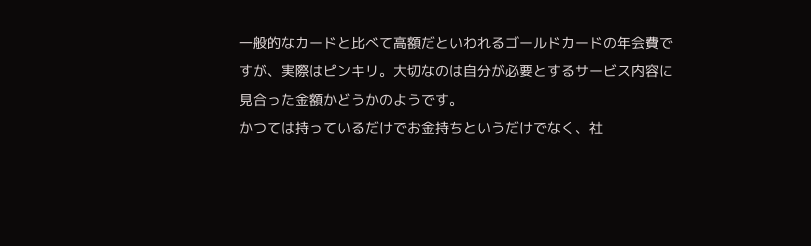一般的なカードと比べて高額だといわれるゴールドカードの年会費ですが、実際はピンキリ。大切なのは自分が必要とするサービス内容に見合った金額かどうかのようです。
かつては持っているだけでお金持ちというだけでなく、社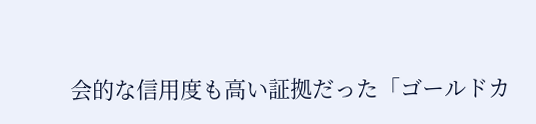会的な信用度も高い証拠だった「ゴールドカ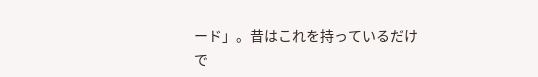ード」。昔はこれを持っているだけで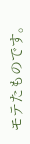モテたものです。